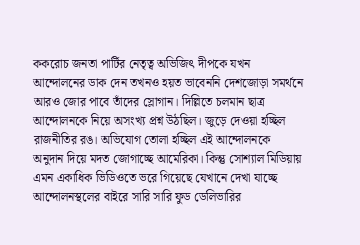ককরোচ জনতা পার্টির নেতৃত্ব অভিজিৎ দীপকে যখন আন্দোলনের ডাক দেন তখনও হয়ত ভাবেননি দেশজোড়া সমর্থনে আরও জোর পাবে তাঁদের স্লোগান। দিল্লিতে চলমান ছাত্র আন্দোলনকে নিয়ে অসংখ্য প্রশ্ন উঠছিল। জুড়ে দেওয়া হচ্ছিল রাজনীতির রঙ। অভিযোগ তোলা হচ্ছিল এই আন্দোলনকে অনুদান দিয়ে মদত জোগাচ্ছে আমেরিকা। কিন্তু সোশ্যাল মিডিয়ায় এমন একাধিক ভিডিওতে ভরে গিয়েছে যেখানে দেখা যাচ্ছে আন্দোলনস্থলের বাইরে সারি সারি ফুড ডেলিভারির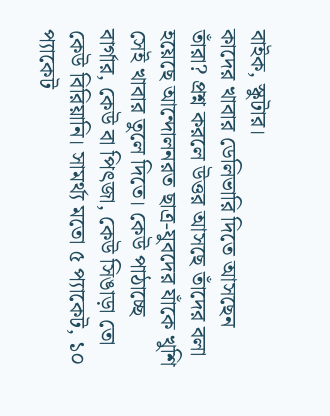বাইক, স্কুটার।
কাদের খাবার ডেলিভারি দিতে আসছেন তাঁরা? প্রশ্ন করলে উত্তর আসছে তাঁদের বলা হয়েছে আন্দোলনরত ছাত্র-যুবদের যাঁকে খুশি সেই খাবার তুলে দিতে। কেউ পাঠাচ্ছে বার্গার, কেউ বা পিৎজা, কেউ সিঙাড়া তো কেউ বিরিয়ানি। সামর্থ্য মতো ৫ প্যাকেট, ১০ প্যাকেট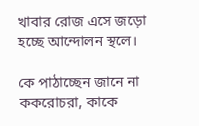খাবার রোজ এসে জড়ো হচ্ছে আন্দোলন স্থলে।

কে পাঠাচ্ছেন জানে না ককরোচরা, কাকে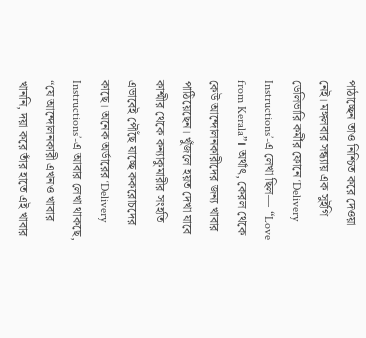পাঠাচ্ছেন তাও নিশ্চিত করে দেওয়া নেই। মঙ্গলবার সন্ধ্যায় এক সুইগি ডেলিভারি কর্মীর ফোনে ‘Delivery Instructions’-এ লেখা ছিল— “Love from Kerala”। অর্থাৎ, কেরল থেকে কেউ আন্দোলনকারীদের জন্য খাবার পাঠিয়েছেন। খুঁজলে হয়ত দেখা যাবে কাশ্মীর থেকে কন্যাকুমারীর সংহতি এভাবেই পৌঁছে যাচ্ছে ককরোচদের কাছে। অনেক অর্ডারের ‘Delivery Instructions’-এ আবার লেখা থাকছে, “যে আন্দোলনকারী এখনও খাবার খাননি, দয়া করে তাঁর হাতে এই খাবার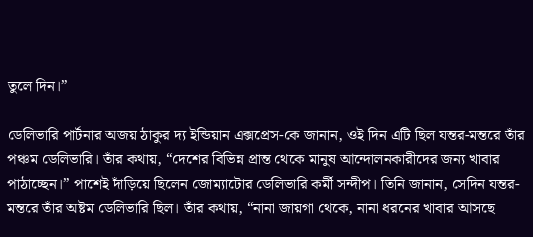তুলে দিন।”

ডেলিভারি পার্টনার অজয় ঠাকুর দ্য ইন্ডিয়ান এক্সপ্রেস-কে জানান, ওই দিন এটি ছিল যন্তর-মন্তরে তাঁর পঞ্চম ডেলিভারি। তাঁর কথায়, “দেশের বিভিন্ন প্রান্ত থেকে মানুষ আন্দোলনকারীদের জন্য খাবার পাঠাচ্ছেন।” পাশেই দাঁড়িয়ে ছিলেন জোম্যাটোর ডেলিভারি কর্মী সন্দীপ। তিনি জানান, সেদিন যন্তর-মন্তরে তাঁর অষ্টম ডেলিভারি ছিল। তাঁর কথায়, “নানা জায়গা থেকে, নানা ধরনের খাবার আসছে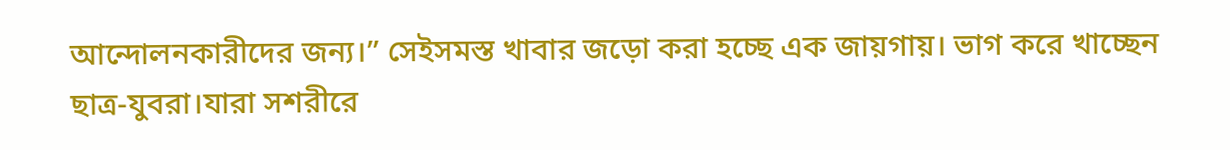আন্দোলনকারীদের জন্য।” সেইসমস্ত খাবার জড়ো করা হচ্ছে এক জায়গায়। ভাগ করে খাচ্ছেন ছাত্র-যুবরা।যারা সশরীরে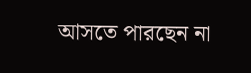আসতে পারছেন না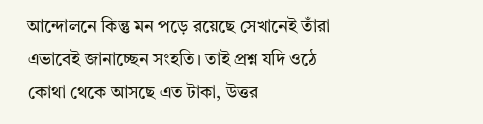আন্দোলনে কিন্তু মন পড়ে রয়েছে সেখানেই তাঁরা এভাবেই জানাচ্ছেন সংহতি। তাই প্রশ্ন যদি ওঠে কোথা থেকে আসছে এত টাকা, উত্তর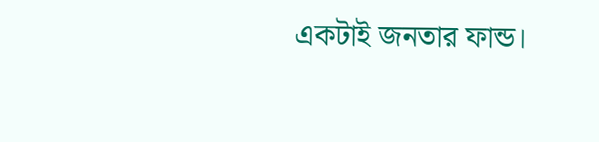একটাই জনতার ফান্ড।